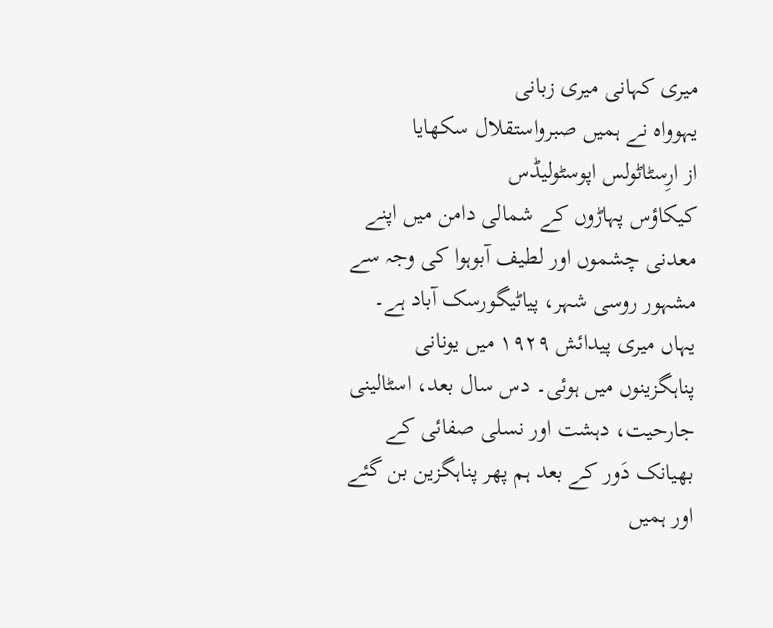میری کہانی میری زبانی
یہوواہ نے ہمیں صبرواستقلال سکھایا
از ارِسٹاٹولس اپوسٹولیڈس
کیکاؤس پہاڑوں کے شمالی دامن میں اپنے معدنی چشموں اور لطیف آبوہوا کی وجہ سے مشہور روسی شہر، پیاٹیگورسک آباد ہے۔ یہاں میری پیدائش ۱۹۲۹ میں یونانی پناہگزینوں میں ہوئی۔ دس سال بعد، اسٹالینی جارحیت، دہشت اور نسلی صفائی کے بھیانک دَور کے بعد ہم پھر پناہگزین بن گئے اور ہمیں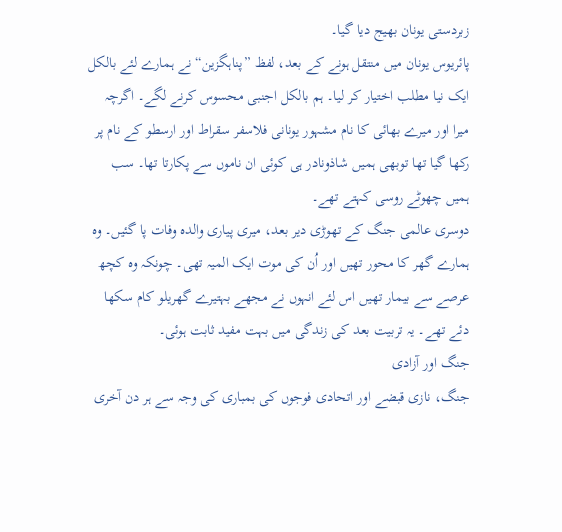زبردستی یونان بھیج دیا گیا۔
پائریوس یونان میں منتقل ہونے کے بعد، لفظ ”پناہگزین“ نے ہمارے لئے بالکل ایک نیا مطلب اختیار کر لیا۔ ہم بالکل اجنبی محسوس کرنے لگے۔ اگرچہ میرا اور میرے بھائی کا نام مشہور یونانی فلاسفر سقراط اور ارسطو کے نام پر رکھا گیا تھا توبھی ہمیں شاذونادر ہی کوئی ان ناموں سے پکارتا تھا۔ سب ہمیں چھوٹے روسی کہتے تھے۔
دوسری عالمی جنگ کے تھوڑی دیر بعد، میری پیاری والدہ وفات پا گئیں۔ وہ ہمارے گھر کا محور تھیں اور اُن کی موت ایک المیہ تھی۔ چونکہ وہ کچھ عرصے سے بیمار تھیں اس لئے انہوں نے مجھے بہتیرے گھریلو کام سکھا دئے تھے۔ یہ تربیت بعد کی زندگی میں بہت مفید ثابت ہوئی۔
جنگ اور آزادی
جنگ، نازی قبضے اور اتحادی فوجوں کی بمباری کی وجہ سے ہر دن آخری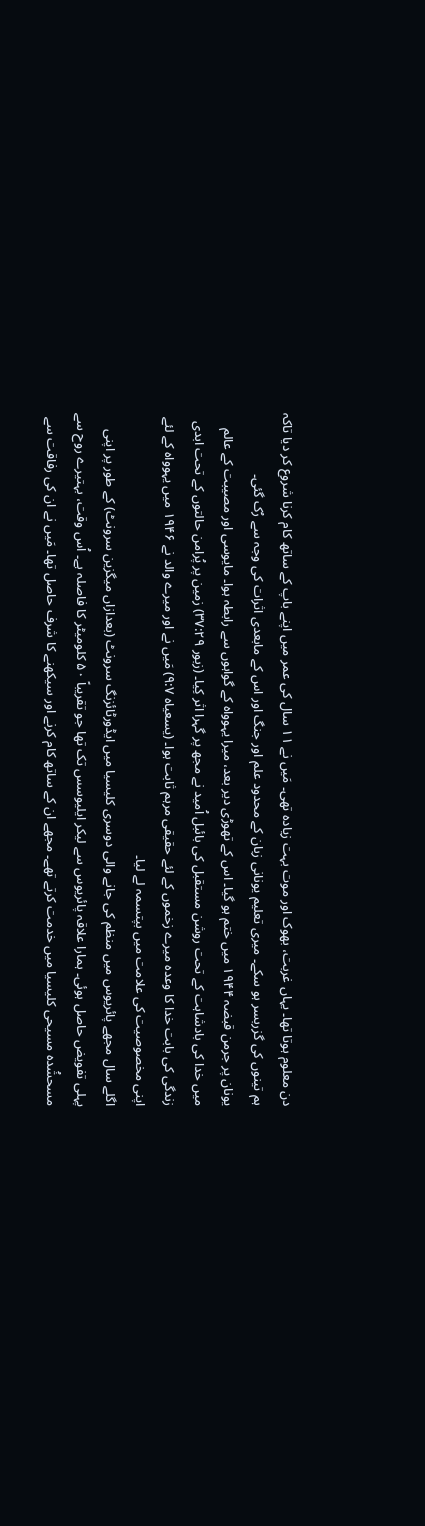دن معلوم ہوتا تھا۔ یہاں غربت، بھوک اور موت بہت زیادہ تھی۔ مَیں نے ۱۱ سال کی عمر میں اپنے باپ کے ساتھ کام کرنا شروع کر دیا تاکہ ہم تینوں کی گزربسر ہو سکے۔ میری تعلیم یونانی زبان کے محدود علم اور جنگ اور اس کے مابعدی اثرات کی وجہ سے رُک گئی۔
یونان پر جرمن قبضہ ۱۹۴۴ میں ختم ہو گیا۔ اس کے تھوڑی دیر بعد، میرا یہوواہ کے گواہوں سے رابطہ ہوا۔ مایوسی اور مصیبت کے عالم میں خدا کی بادشاہت کے تحت روشن مستقبل کی بائبل اُمید نے مجھ پر گہرا اثر کِیا۔ (زبور ۳۷:۲۹) زمین پر پُرامن حالتوں کے تحت ابدی زندگی کی بابت خدا کا وعدہ میرے زخموں کے لئے حقیقی مرہم ثابت ہوا۔ (یسعیاہ ۹:۷) مَیں نے اور میرے والد نے ۱۹۴۶ میں یہوواہ کے لئے اپنی مخصوصیت کی علامت میں بپتسمہ لے لیا۔
اگلے سال مجھے پائریوس میں منظم کی جانے والی دوسری کلیسیا میں ایڈورٹائزنگ سرونٹ (بعدازاں میگزین سرونٹ) کے طور پر اپنی پہلی تفویض حاصل ہوئی۔ ہمارا علاقہ پائریوس سے لیکر ایلیوسس تک تھا جو تقریباً ۵۰ کلومیٹر کا فاصلہ ہے۔ اُس وقت، بہتیرے روح سے مسحشُدہ مسیحی کلیسیا میں خدمت کرتے تھے۔ مجھے ان کے ساتھ کام کرنے اور سیکھنے کا شرف حاصل تھا۔ مَیں نے ان کی رفاقت سے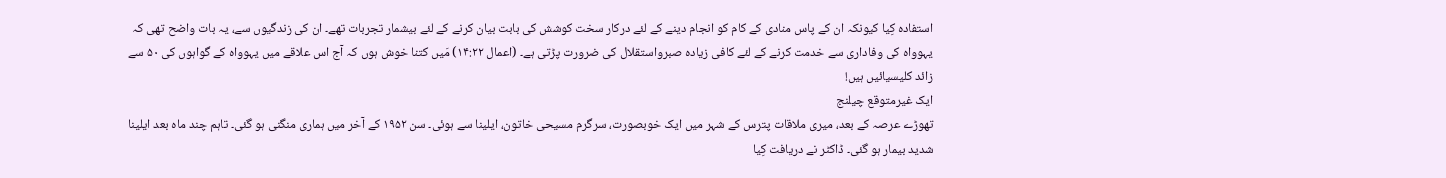استفادہ کِیا کیونکہ ان کے پاس منادی کے کام کو انجام دینے کے لئے درکار سخت کوشش کی بابت بیان کرنے کے لئے بیشمار تجربات تھے۔ ان کی زندگیوں سے، یہ بات واضح تھی کہ یہوواہ کی وفاداری سے خدمت کرنے کے لئے کافی زیادہ صبرواستقلال کی ضرورت پڑتی ہے۔ (اعمال ۱۴:۲۲) مَیں کتنا خوش ہوں کہ آج اس علاقے میں یہوواہ کے گواہوں کی ۵۰ سے زائد کلیسیائیں ہیں!
ایک غیرمتوقع چیلنج
تھوڑے عرصہ کے بعد، میری ملاقات پترس کے شہر میں ایک خوبصورت، سرگرم مسیحی خاتون، ایلینا سے ہوئی۔ سن ۱۹۵۲ کے آخر میں ہماری منگنی ہو گئی۔ تاہم چند ماہ بعد ایلینا شدید بیمار ہو گئی۔ ڈاکٹر نے دریافت کِیا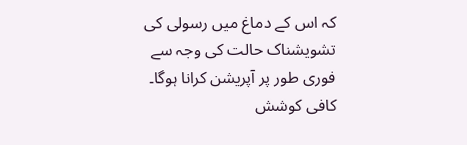کہ اس کے دماغ میں رسولی کی تشویشناک حالت کی وجہ سے فوری طور پر آپریشن کرانا ہوگا۔ کافی کوشش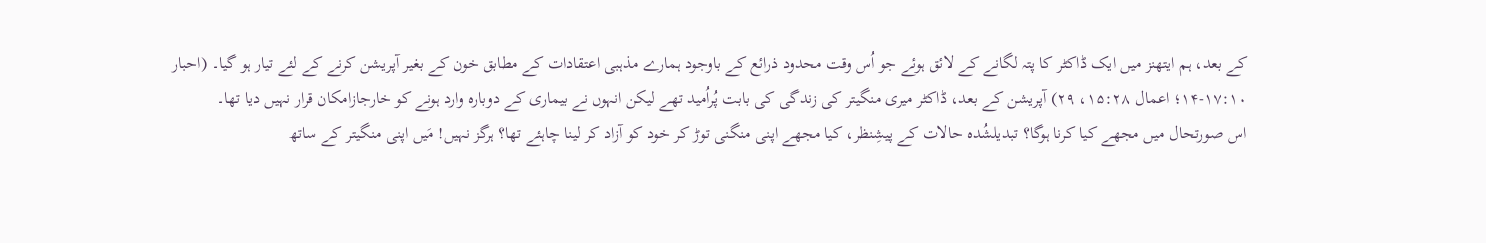کے بعد، ہم ایتھنز میں ایک ڈاکٹر کا پتہ لگانے کے لائق ہوئے جو اُس وقت محدود ذرائع کے باوجود ہمارے مذہبی اعتقادات کے مطابق خون کے بغیر آپریشن کرنے کے لئے تیار ہو گیا۔ (احبار ۱۷:۱۰-۱۴؛ اعمال ۱۵:۲۸، ۲۹) آپریشن کے بعد، ڈاکٹر میری منگیتر کی زندگی کی بابت پُراُمید تھے لیکن انہوں نے بیماری کے دوبارہ وارد ہونے کو خارجازامکان قرار نہیں دیا تھا۔
اس صورتحال میں مجھے کیا کرنا ہوگا؟ تبدیلشُدہ حالات کے پیشِنظر، کیا مجھے اپنی منگنی توڑ کر خود کو آزاد کر لینا چاہئے تھا؟ ہرگز نہیں! مَیں اپنی منگیتر کے ساتھ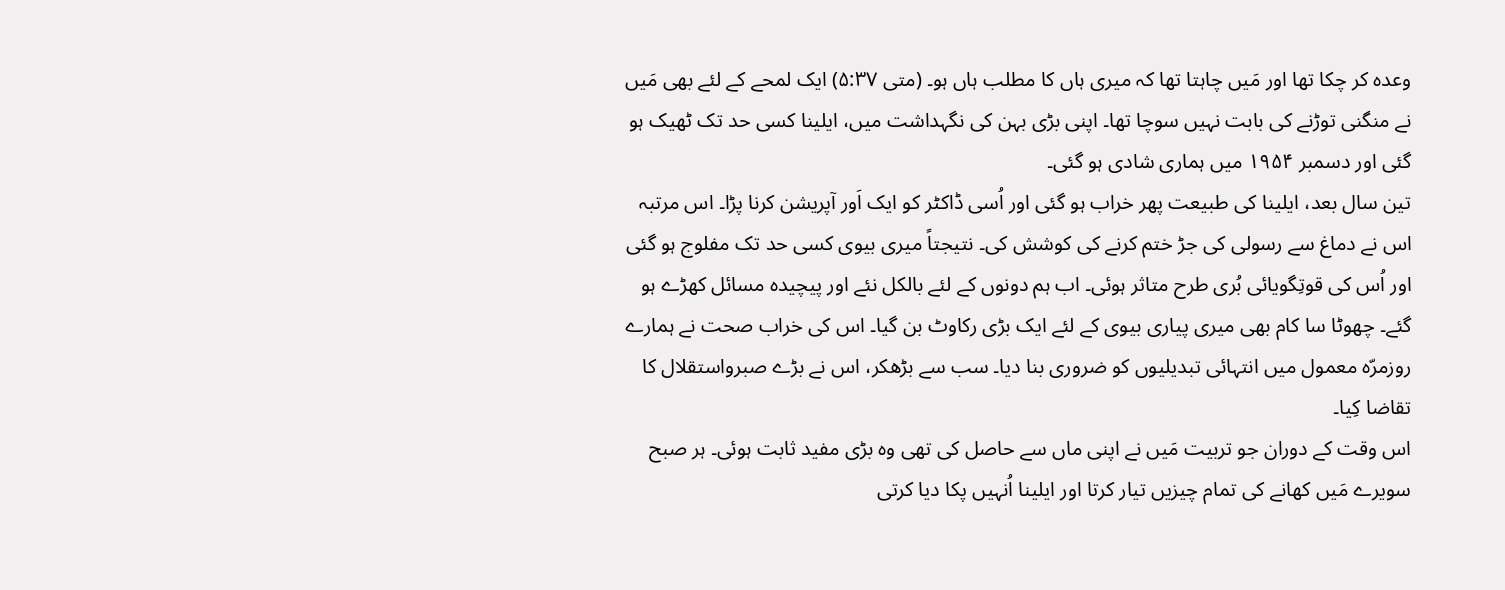وعدہ کر چکا تھا اور مَیں چاہتا تھا کہ میری ہاں کا مطلب ہاں ہو۔ (متی ۵:۳۷) ایک لمحے کے لئے بھی مَیں نے منگنی توڑنے کی بابت نہیں سوچا تھا۔ اپنی بڑی بہن کی نگہداشت میں، ایلینا کسی حد تک ٹھیک ہو گئی اور دسمبر ۱۹۵۴ میں ہماری شادی ہو گئی۔
تین سال بعد، ایلینا کی طبیعت پھر خراب ہو گئی اور اُسی ڈاکٹر کو ایک اَور آپریشن کرنا پڑا۔ اس مرتبہ اس نے دماغ سے رسولی کی جڑ ختم کرنے کی کوشش کی۔ نتیجتاً میری بیوی کسی حد تک مفلوج ہو گئی اور اُس کی قوتِگویائی بُری طرح متاثر ہوئی۔ اب ہم دونوں کے لئے بالکل نئے اور پیچیدہ مسائل کھڑے ہو گئے۔ چھوٹا سا کام بھی میری پیاری بیوی کے لئے ایک بڑی رکاوٹ بن گیا۔ اس کی خراب صحت نے ہمارے روزمرّہ معمول میں انتہائی تبدیلیوں کو ضروری بنا دیا۔ سب سے بڑھکر، اس نے بڑے صبرواستقلال کا تقاضا کِیا۔
اس وقت کے دوران جو تربیت مَیں نے اپنی ماں سے حاصل کی تھی وہ بڑی مفید ثابت ہوئی۔ ہر صبح سویرے مَیں کھانے کی تمام چیزیں تیار کرتا اور ایلینا اُنہیں پکا دیا کرتی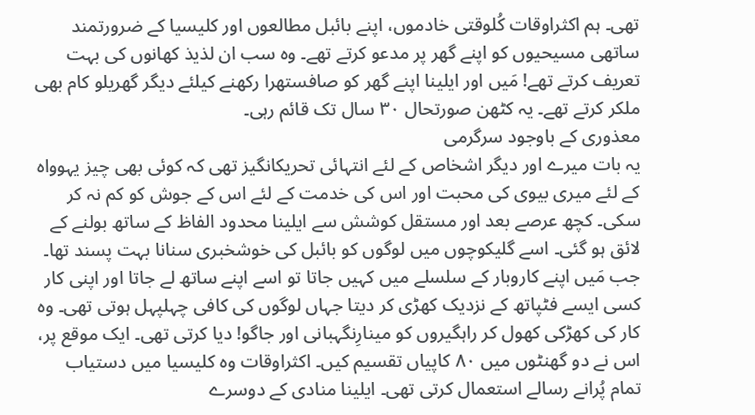تھی۔ ہم اکثراوقات کُلوقتی خادموں، اپنے بائبل مطالعوں اور کلیسیا کے ضرورتمند ساتھی مسیحیوں کو اپنے گھر پر مدعو کرتے تھے۔ وہ سب ان لذیذ کھانوں کی بہت تعریف کرتے تھے! مَیں اور ایلینا اپنے گھر کو صافستھرا رکھنے کیلئے دیگر گھریلو کام بھی ملکر کرتے تھے۔ یہ کٹھن صورتحال ۳۰ سال تک قائم رہی۔
معذوری کے باوجود سرگرمی
یہ بات میرے اور دیگر اشخاص کے لئے انتہائی تحریکانگیز تھی کہ کوئی بھی چیز یہوواہ کے لئے میری بیوی کی محبت اور اس کی خدمت کے لئے اس کے جوش کو کم نہ کر سکی۔ کچھ عرصے بعد اور مستقل کوشش سے ایلینا محدود الفاظ کے ساتھ بولنے کے لائق ہو گئی۔ اسے گلیکوچوں میں لوگوں کو بائبل کی خوشخبری سنانا بہت پسند تھا۔ جب مَیں اپنے کاروبار کے سلسلے میں کہیں جاتا تو اسے اپنے ساتھ لے جاتا اور اپنی کار کسی ایسے فٹپاتھ کے نزدیک کھڑی کر دیتا جہاں لوگوں کی کافی چہلپہل ہوتی تھی۔ وہ کار کی کھڑکی کھول کر راہگیروں کو مینارِنگہبانی اور جاگو! دیا کرتی تھی۔ ایک موقع پر، اس نے دو گھنٹوں میں ۸۰ کاپیاں تقسیم کیں۔ اکثراوقات وہ کلیسیا میں دستیاب تمام پُرانے رسالے استعمال کرتی تھی۔ ایلینا منادی کے دوسرے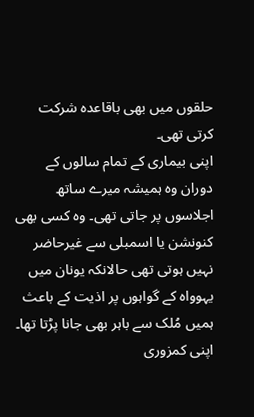حلقوں میں بھی باقاعدہ شرکت کرتی تھی۔
اپنی بیماری کے تمام سالوں کے دوران وہ ہمیشہ میرے ساتھ اجلاسوں پر جاتی تھی۔ وہ کسی بھی کنونشن یا اسمبلی سے غیرحاضر نہیں ہوتی تھی حالانکہ یونان میں یہوواہ کے گواہوں پر اذیت کے باعث ہمیں مُلک سے باہر بھی جانا پڑتا تھا۔ اپنی کمزوری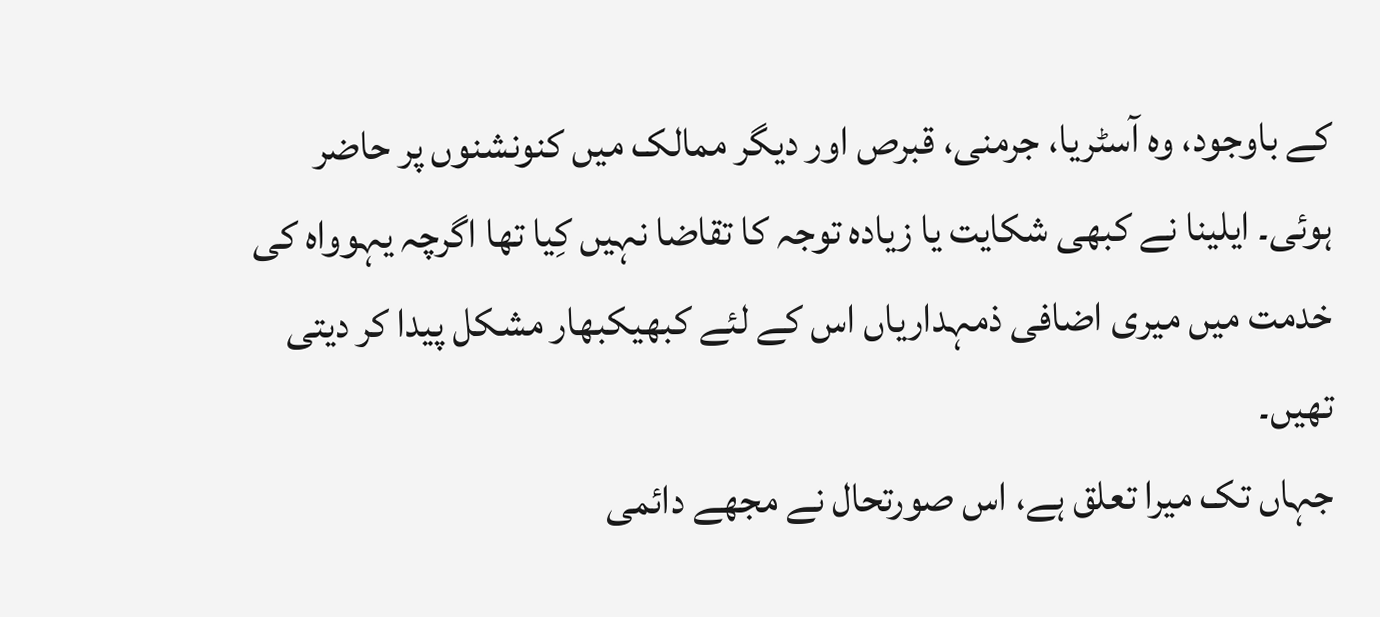کے باوجود، وہ آسٹریا، جرمنی، قبرص اور دیگر ممالک میں کنونشنوں پر حاضر ہوئی۔ ایلینا نے کبھی شکایت یا زیادہ توجہ کا تقاضا نہیں کِیا تھا اگرچہ یہوواہ کی خدمت میں میری اضافی ذمہداریاں اس کے لئے کبھیکبھار مشکل پیدا کر دیتی تھیں۔
جہاں تک میرا تعلق ہے، اس صورتحال نے مجھے دائمی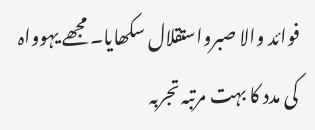فوائد والا صبرواستقلال سکھایا۔ مجھے یہوواہ کی مدد کا بہت مرتبہ تجربہ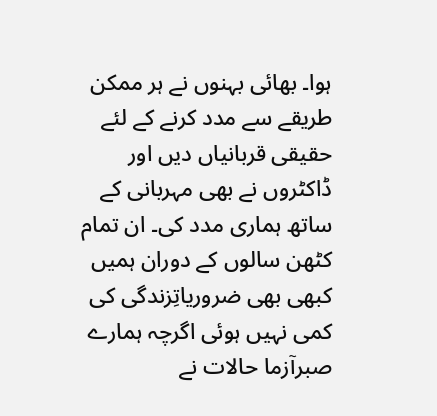ہوا۔ بھائی بہنوں نے ہر ممکن طریقے سے مدد کرنے کے لئے حقیقی قربانیاں دیں اور ڈاکٹروں نے بھی مہربانی کے ساتھ ہماری مدد کی۔ ان تمام کٹھن سالوں کے دوران ہمیں کبھی بھی ضروریاتِزندگی کی کمی نہیں ہوئی اگرچہ ہمارے صبرآزما حالات نے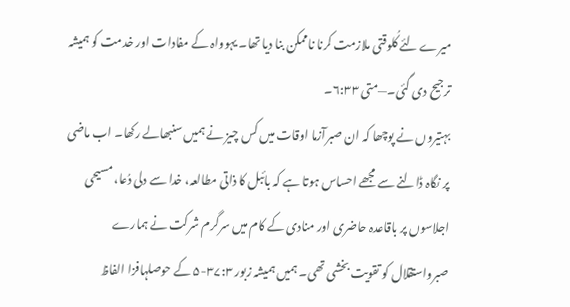میرے لئے کُلوقتی ملازمت کرنا ناممکن بنا دیا تھا۔ یہوواہ کے مفادات اور خدمت کو ہمیشہ ترجیح دی گئی۔—متی ۶:۳۳۔
بہتیروں نے پوچھا کہ ان صبرآزما اوقات میں کس چیز نے ہمیں سنبھالے رکھا۔ اب ماضی پر نگاہ ڈالنے سے مجھے احساس ہوتا ہے کہ بائبل کا ذاتی مطالعہ، خدا سے دلی دُعا، مسیحی اجلاسوں پر باقاعدہ حاضری اور منادی کے کام میں سرگرم شرکت نے ہمارے صبرواستقلال کو تقویت بخشی تھی۔ ہمیں ہمیشہ زبور ۳۷:۳-۵ کے حوصلہافزا الفاظ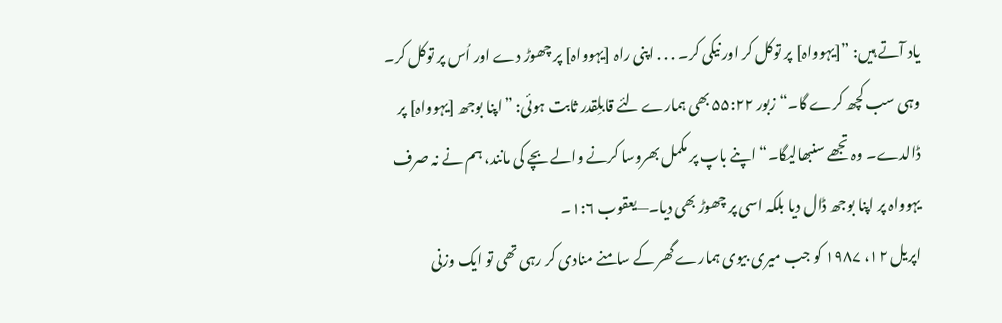یاد آتے ہیں: ”[یہوواہ] پر توکل کر اور نیکی کر۔ . . . اپنی راہ [یہوواہ] پر چھوڑ دے اور اُس پر توکل کر۔ وہی سب کچھ کرے گا۔“ زبور ۵۵:۲۲ بھی ہمارے لئے قابلِقدر ثابت ہوئی: ”اپنا بوجھ [یہوواہ] پر ڈالدے۔ وہ تجھے سنبھالیگا۔“ اپنے باپ پر مکمل بھروسا کرنے والے بچے کی مانند، ہم نے نہ صرف یہوواہ پر اپنا بوجھ ڈال دیا بلکہ اسی پر چھوڑ بھی دیا۔—یعقوب ۱:۶۔
اپریل ۱۲، ۱۹۸۷ کو جب میری بیوی ہمارے گھر کے سامنے منادی کر رہی تھی تو ایک وزنی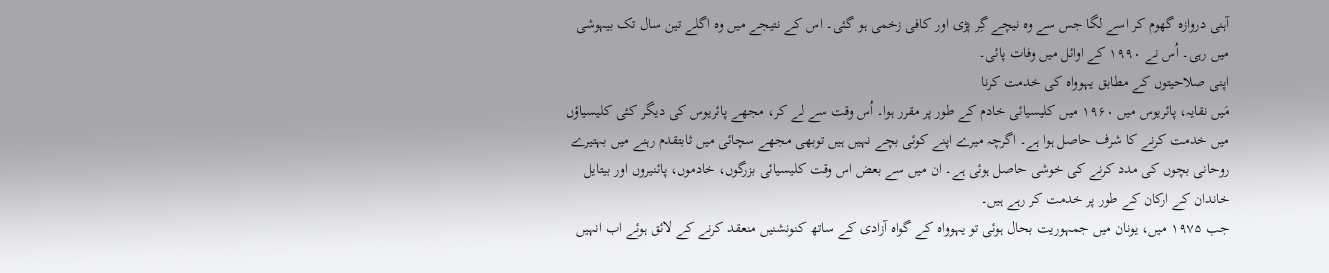آہنی دروازہ گھوم کر اسے لگا جس سے وہ نیچے گِر پڑی اور کافی زخمی ہو گئی۔ اس کے نتیجے میں وہ اگلے تین سال تک بیہوشی میں رہی۔ اُس نے ۱۹۹۰ کے اوائل میں وفات پائی۔
اپنی صلاحیتوں کے مطابق یہوواہ کی خدمت کرنا
مَیں نقایہ، پائریوس میں ۱۹۶۰ میں کلیسیائی خادم کے طور پر مقرر ہوا۔ اُس وقت سے لے کر، مجھے پائریوس کی دیگر کئی کلیسیاؤں میں خدمت کرنے کا شرف حاصل ہوا ہے۔ اگرچہ میرے اپنے کوئی بچے نہیں ہیں توبھی مجھے سچائی میں ثابتقدم رہنے میں بہتیرے روحانی بچوں کی مدد کرنے کی خوشی حاصل ہوئی ہے۔ ان میں سے بعض اس وقت کلیسیائی بزرگوں، خادموں، پائنیروں اور بیتایل خاندان کے ارکان کے طور پر خدمت کر رہے ہیں۔
جب ۱۹۷۵ میں، یونان میں جمہوریت بحال ہوئی تو یہوواہ کے گواہ آزادی کے ساتھ کنونشنیں منعقد کرنے کے لائق ہوئے اب انہیں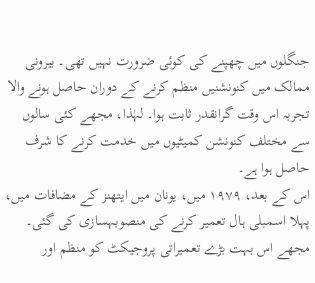جنگلوں میں چھپنے کی کوئی ضرورت نہیں تھی۔ بیرونی ممالک میں کنونشنیں منظم کرنے کے دوران حاصل ہونے والا تجربہ اس وقت گرانقدر ثابت ہوا۔ لہٰذا، مجھے کئی سالوں سے مختلف کنونشن کمیٹیوں میں خدمت کرنے کا شرف حاصل ہوا ہے۔
اس کے بعد، ۱۹۷۹ میں، یونان میں ایتھنز کے مضافات میں، پہلا اسمبلی ہال تعمیر کرنے کی منصوبہسازی کی گئی۔ مجھے اس بہت بڑے تعمیراتی پروجیکٹ کو منظم اور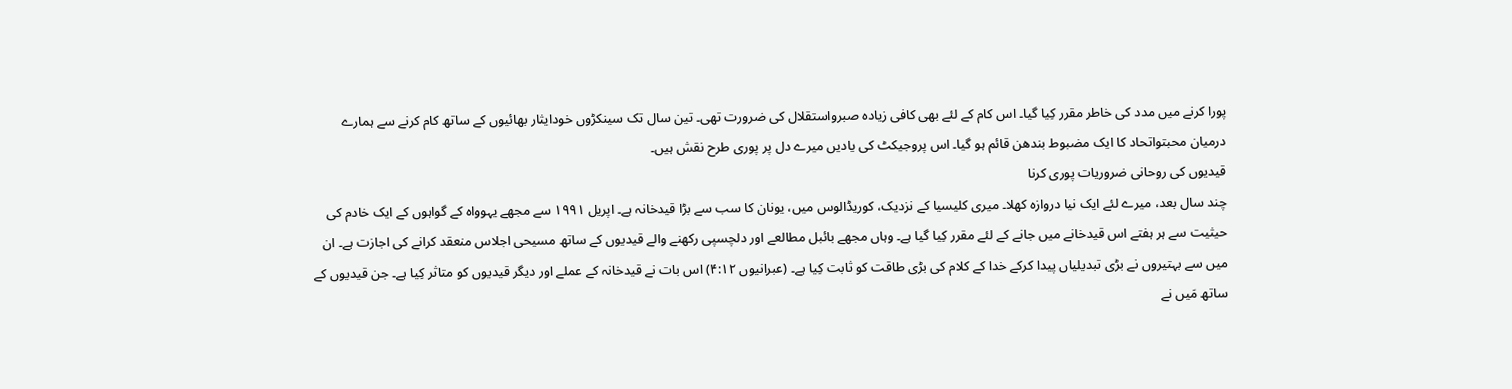پورا کرنے میں مدد کی خاطر مقرر کِیا گیا۔ اس کام کے لئے بھی کافی زیادہ صبرواستقلال کی ضرورت تھی۔ تین سال تک سینکڑوں خودایثار بھائیوں کے ساتھ کام کرنے سے ہمارے درمیان محبتواتحاد کا ایک مضبوط بندھن قائم ہو گیا۔ اس پروجیکٹ کی یادیں میرے دل پر پوری طرح نقش ہیں۔
قیدیوں کی روحانی ضروریات پوری کرنا
چند سال بعد، میرے لئے ایک نیا دروازہ کھلا۔ میری کلیسیا کے نزدیک، کوریڈالوس میں، یونان کا سب سے بڑا قیدخانہ ہے۔ اپریل ۱۹۹۱ سے مجھے یہوواہ کے گواہوں کے ایک خادم کی حیثیت سے ہر ہفتے اس قیدخانے میں جانے کے لئے مقرر کِیا گیا ہے۔ وہاں مجھے بائبل مطالعے اور دلچسپی رکھنے والے قیدیوں کے ساتھ مسیحی اجلاس منعقد کرانے کی اجازت ہے۔ ان میں سے بہتیروں نے بڑی تبدیلیاں پیدا کرکے خدا کے کلام کی بڑی طاقت کو ثابت کِیا ہے۔ (عبرانیوں ۴:۱۲) اس بات نے قیدخانہ کے عملے اور دیگر قیدیوں کو متاثر کِیا ہے۔ جن قیدیوں کے ساتھ مَیں نے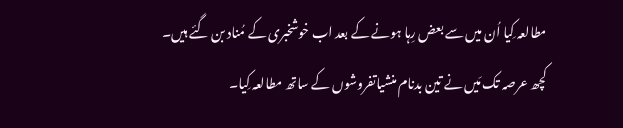مطالعہ کِیا اُن میں سے بعض رِہا ہونے کے بعد اب خوشخبری کے مُناد بن گئے ہیں۔
کچھ عرصہ تک مَیں نے تین بدنام منشیاتفروشوں کے ساتھ مطالعہ کِیا۔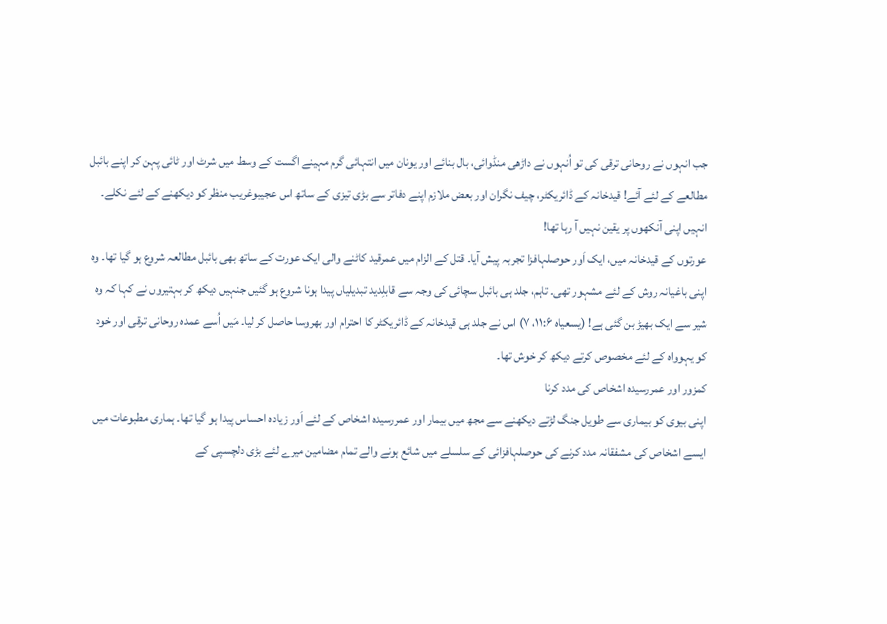جب انہوں نے روحانی ترقی کی تو اُنہوں نے داڑھی منڈوائی، بال بنائے اور یونان میں انتہائی گرم مہینے اگست کے وسط میں شرٹ اور ٹائی پہن کر اپنے بائبل مطالعے کے لئے آئے! قیدخانہ کے ڈائریکٹر، چیف نگران اور بعض ملازم اپنے دفاتر سے بڑی تیزی کے ساتھ اس عجیبوغریب منظر کو دیکھنے کے لئے نکلے۔ انہیں اپنی آنکھوں پر یقین نہیں آ رہا تھا!
عورتوں کے قیدخانہ میں، ایک اَور حوصلہافزا تجربہ پیش آیا۔ قتل کے الزام میں عمرقید کاٹنے والی ایک عورت کے ساتھ بھی بائبل مطالعہ شروع ہو گیا تھا۔ وہ اپنی باغیانہ روش کے لئے مشہور تھی۔ تاہم، جلد ہی بائبل سچائی کی وجہ سے قابلِدید تبدیلیاں پیدا ہونا شروع ہو گئیں جنہیں دیکھ کر بہتیروں نے کہا کہ وہ شیر سے ایک بھیڑ بن گئی ہے! (یسعیاہ ۱۱:۶، ۷) اس نے جلد ہی قیدخانہ کے ڈائریکٹر کا احترام اور بھروسا حاصل کر لیا۔ مَیں اُسے عمدہ روحانی ترقی اور خود کو یہوواہ کے لئے مخصوص کرتے دیکھ کر خوش تھا۔
کمزور اور عمررسیدہ اشخاص کی مدد کرنا
اپنی بیوی کو بیماری سے طویل جنگ لڑتے دیکھنے سے مجھ میں بیمار اور عمررسیدہ اشخاص کے لئے اَور زیادہ احساس پیدا ہو گیا تھا۔ ہماری مطبوعات میں ایسے اشخاص کی مشفقانہ مدد کرنے کی حوصلہافزائی کے سلسلے میں شائع ہونے والے تمام مضامین میرے لئے بڑی دلچسپی کے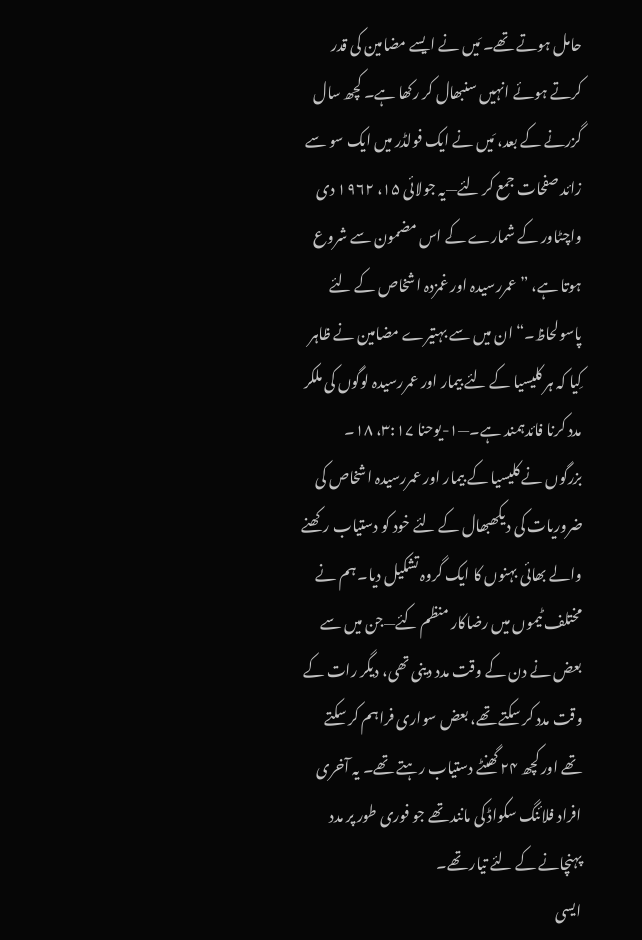حامل ہوتے تھے۔ مَیں نے ایسے مضامین کی قدر کرتے ہوئے انہیں سنبھال کر رکھا ہے۔ کچھ سال گزرنے کے بعد، مَیں نے ایک فولڈر میں ایک سو سے زائد صفحات جمع کر لئے—یہ جولائی ۱۵، ۱۹۶۲ دی واچٹاور کے شمارے کے اس مضمون سے شروع ہوتا ہے، ”عمررسیدہ اور غمزدہ اشخاص کے لئے پاسولحاظ۔“ ان میں سے بہتیرے مضامین نے ظاہر کِیا کہ ہر کلیسیا کے لئے بیمار اور عمررسیدہ لوگوں کی ملکر مدد کرنا فائدہمند ہے۔—۱-یوحنا ۳:۱۷، ۱۸۔
بزرگوں نے کلیسیا کے بیمار اور عمررسیدہ اشخاص کی ضروریات کی دیکھبھال کے لئے خود کو دستیاب رکھنے والے بھائی بہنوں کا ایک گروہ تشکیل دیا۔ ہم نے مختلف ٹیموں میں رضاکار منظم کئے—جن میں سے بعض نے دن کے وقت مدد دینی تھی، دیگر رات کے وقت مدد کر سکتے تھے، بعض سواری فراہم کر سکتے تھے اور کچھ ۲۴ گھنٹے دستیاب رہتے تھے۔ یہ آخری افراد فلائنگ سکواڈ کی مانند تھے جو فوری طور پر مدد پہنچانے کے لئے تیار تھے۔
ایسی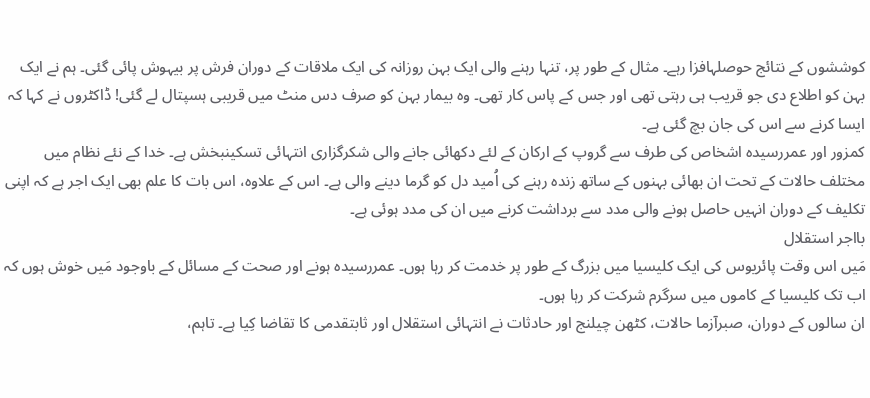کوششوں کے نتائج حوصلہافزا رہے۔ مثال کے طور پر، تنہا رہنے والی ایک بہن روزانہ کی ایک ملاقات کے دوران فرش پر بیہوش پائی گئی۔ ہم نے ایک بہن کو اطلاع دی جو قریب ہی رہتی تھی اور جس کے پاس کار تھی۔ وہ بیمار بہن کو صرف دس منٹ میں قریبی ہسپتال لے گئی! ڈاکٹروں نے کہا کہ ایسا کرنے سے اس کی جان بچ گئی ہے۔
کمزور اور عمررسیدہ اشخاص کی طرف سے گروپ کے ارکان کے لئے دکھائی جانے والی شکرگزاری انتہائی تسکینبخش ہے۔ خدا کے نئے نظام میں مختلف حالات کے تحت ان بھائی بہنوں کے ساتھ زندہ رہنے کی اُمید دل کو گرما دینے والی ہے۔ اس کے علاوہ، اس بات کا علم بھی ایک اجر ہے کہ اپنی تکلیف کے دوران انہیں حاصل ہونے والی مدد سے برداشت کرنے میں ان کی مدد ہوئی ہے۔
بااجر استقلال
مَیں اس وقت پائریوس کی ایک کلیسیا میں بزرگ کے طور پر خدمت کر رہا ہوں۔ عمررسیدہ ہونے اور صحت کے مسائل کے باوجود مَیں خوش ہوں کہ اب تک کلیسیا کے کاموں میں سرگرم شرکت کر رہا ہوں۔
ان سالوں کے دوران، صبرآزما حالات، کٹھن چیلنج اور حادثات نے انتہائی استقلال اور ثابتقدمی کا تقاضا کِیا ہے۔ تاہم،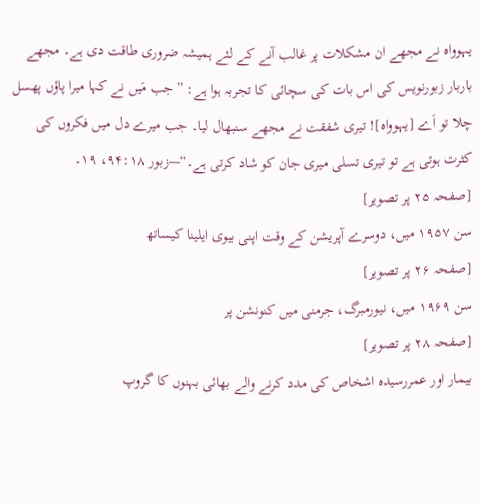یہوواہ نے مجھے ان مشکلات پر غالب آنے کے لئے ہمیشہ ضروری طاقت دی ہے۔ مجھے باربار زبورنویس کی اس بات کی سچائی کا تجربہ ہوا ہے: ”جب مَیں نے کہا میرا پاؤں پھسل چلا تو اَے [یہوواہ]! تیری شفقت نے مجھے سنبھال لیا۔ جب میرے دل میں فکروں کی کثرت ہوتی ہے تو تیری تسلی میری جان کو شاد کرتی ہے۔“—زبور ۹۴:۱۸، ۱۹۔
[صفحہ ۲۵ پر تصویر]
سن ۱۹۵۷ میں، دوسرے آپریشن کے وقت اپنی بیوی ایلینا کیساتھ
[صفحہ ۲۶ پر تصویر]
سن ۱۹۶۹ میں، نیورمبرگ، جرمنی میں کنونشن پر
[صفحہ ۲۸ پر تصویر]
بیمار اور عمررسیدہ اشخاص کی مدد کرنے والے بھائی بہنوں کا گروپ